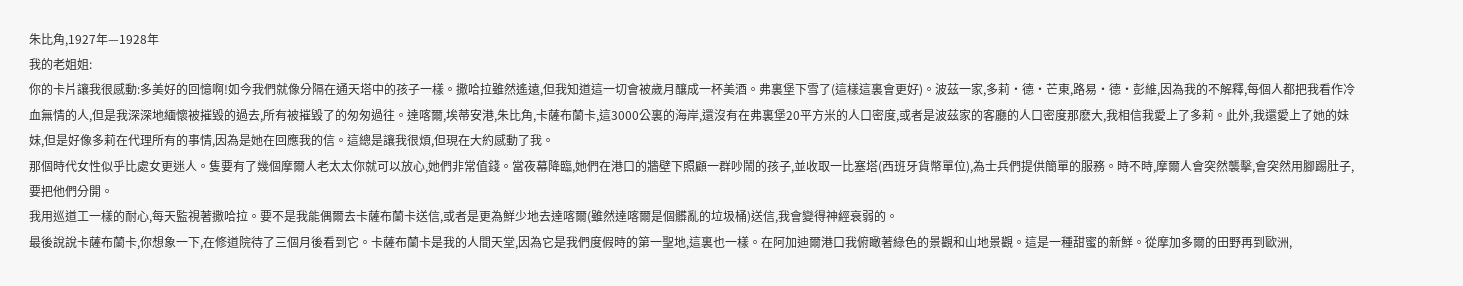朱比角,1927年—1928年
我的老姐姐:
你的卡片讓我很感動:多美好的回憶啊!如今我們就像分隔在通天塔中的孩子一樣。撒哈拉雖然遙遠,但我知道這一切會被歲月釀成一杯美酒。弗裏堡下雪了(這樣這裏會更好)。波茲一家,多莉·德·芒東,路易·德·彭維,因為我的不解釋,每個人都把我看作冷血無情的人,但是我深深地緬懷被摧毀的過去,所有被摧毀了的匆匆過往。達喀爾,埃蒂安港,朱比角,卡薩布蘭卡,這3000公裏的海岸,還沒有在弗裏堡20平方米的人口密度,或者是波茲家的客廳的人口密度那麽大,我相信我愛上了多莉。此外,我還愛上了她的妹妹,但是好像多莉在代理所有的事情,因為是她在回應我的信。這總是讓我很煩,但現在大約感動了我。
那個時代女性似乎比處女更迷人。隻要有了幾個摩爾人老太太你就可以放心,她們非常值錢。當夜幕降臨,她們在港口的牆壁下照顧一群吵鬧的孩子,並收取一比塞塔(西班牙貨幣單位),為士兵們提供簡單的服務。時不時,摩爾人會突然襲擊,會突然用腳踢肚子,要把他們分開。
我用巡道工一樣的耐心,每天監視著撒哈拉。要不是我能偶爾去卡薩布蘭卡送信,或者是更為鮮少地去達喀爾(雖然達喀爾是個髒亂的垃圾桶)送信,我會變得神經衰弱的。
最後說說卡薩布蘭卡,你想象一下,在修道院待了三個月後看到它。卡薩布蘭卡是我的人間天堂,因為它是我們度假時的第一聖地,這裏也一樣。在阿加迪爾港口我俯瞰著綠色的景觀和山地景觀。這是一種甜蜜的新鮮。從摩加多爾的田野再到歐洲,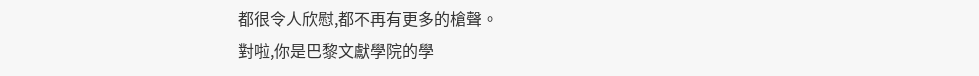都很令人欣慰,都不再有更多的槍聲。
對啦,你是巴黎文獻學院的學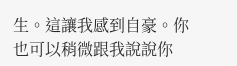生。這讓我感到自豪。你也可以稍微跟我說說你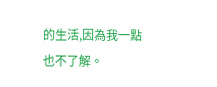的生活,因為我一點也不了解。